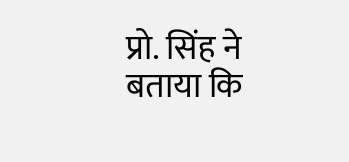प्रो. सिंह ने बताया कि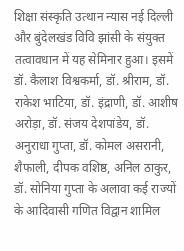शिक्षा संस्कृति उत्थान न्यास नई दिल्ली और बुंदेलखंड विवि झांसी के संयुक्त तत्वावधान में यह सेमिनार हुआ। इसमें डॉ. कैलाश विश्वकर्मा, डॉ. श्रीराम, डॉ. राकेश भाटिया, डॉ. इंद्राणी, डॉ. आशीष अरोड़ा, डॉ. संजय देशपांडेय, डॉ. अनुराधा गुप्ता, डॉ. कोमल असरानी, शैफाली, दीपक वशिष्ठ, अनिल ठाकुर, डॉ. सोनिया गुप्ता के अलावा कई राज्यों के आदिवासी गणित विद्वान शामिल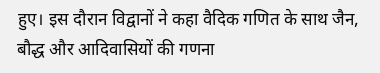हुए। इस दौरान विद्वानों ने कहा वैदिक गणित के साथ जैन, बौद्ध और आदिवासियों की गणना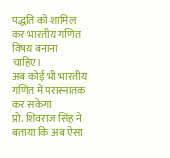पद्धति को शामिल कर भारतीय गणित विषय बनाना चाहिए।
अब कोई भी भारतीय गणित में परास्नातक कर सकेगा
प्रो. शिवराज सिंह ने बताया कि अब ऐसा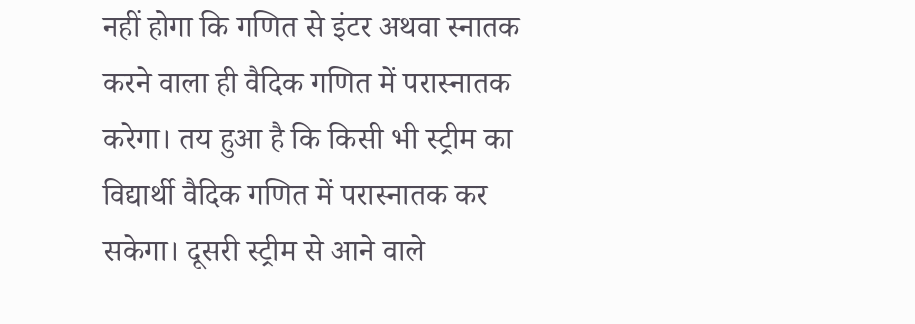नहीं होगा कि गणित से इंटर अथवा स्नातक करने वाला ही वैदिक गणित में परास्नातक करेगा। तय हुआ है कि किसी भी स्ट्रीम का विद्यार्थी वैदिक गणित में परास्नातक कर सकेगा। दूसरी स्ट्रीम से आने वाले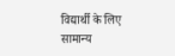विद्यार्थी के लिए सामान्य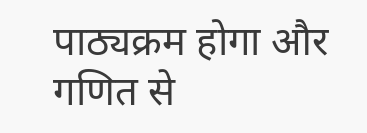पाठ्यक्रम होगा और गणित से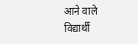आने वाले विद्यार्थी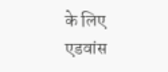के लिए एडवांस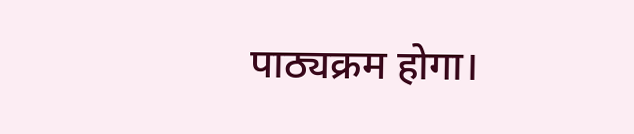पाठ्यक्रम होगा।